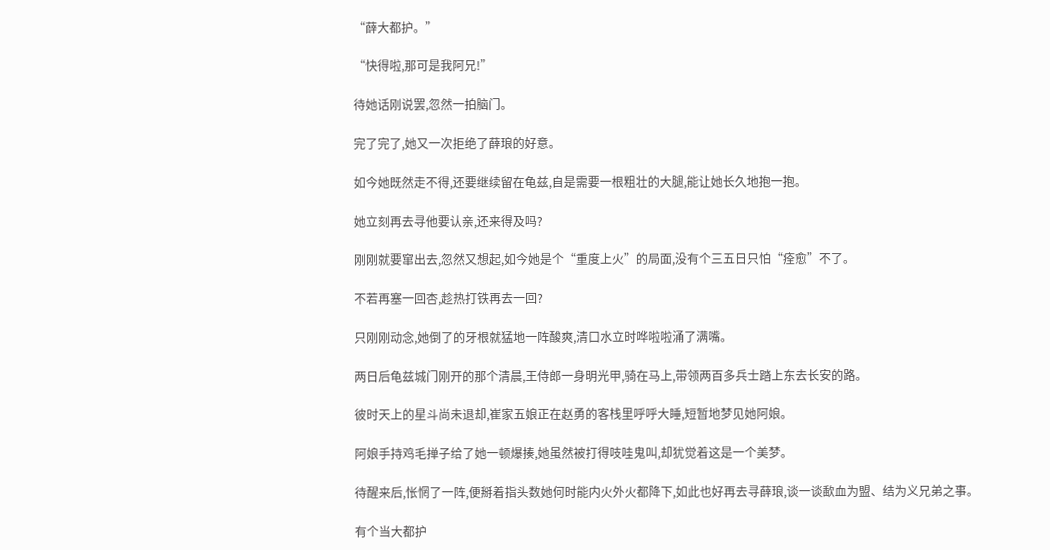“薛大都护。”

“快得啦,那可是我阿兄!”

待她话刚说罢,忽然一拍脑门。

完了完了,她又一次拒绝了薛琅的好意。

如今她既然走不得,还要继续留在龟兹,自是需要一根粗壮的大腿,能让她长久地抱一抱。

她立刻再去寻他要认亲,还来得及吗?

刚刚就要窜出去,忽然又想起,如今她是个“重度上火”的局面,没有个三五日只怕“痊愈”不了。

不若再塞一回杏,趁热打铁再去一回?

只刚刚动念,她倒了的牙根就猛地一阵酸爽,清口水立时哗啦啦涌了满嘴。

两日后龟兹城门刚开的那个清晨,王侍郎一身明光甲,骑在马上,带领两百多兵士踏上东去长安的路。

彼时天上的星斗尚未退却,崔家五娘正在赵勇的客栈里呼呼大睡,短暂地梦见她阿娘。

阿娘手持鸡毛掸子给了她一顿爆揍,她虽然被打得吱哇鬼叫,却犹觉着这是一个美梦。

待醒来后,怅惘了一阵,便掰着指头数她何时能内火外火都降下,如此也好再去寻薛琅,谈一谈歃血为盟、结为义兄弟之事。

有个当大都护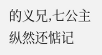的义兄,七公主纵然还惦记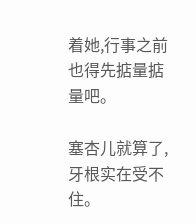着她,行事之前也得先掂量掂量吧。

塞杏儿就算了,牙根实在受不住。